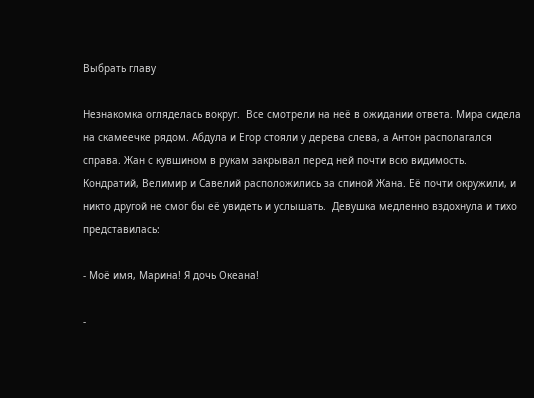Выбрать главу

Незнакомка огляделась вокруг.  Все смотрели на неё в ожидании ответа. Мира сидела на скамеечке рядом. Абдула и Егор стояли у дерева слева, а Антон располагался справа. Жан с кувшином в рукам закрывал перед ней почти всю видимость. Кондратий, Велимир и Савелий расположились за спиной Жана. Её почти окружили, и никто другой не смог бы её увидеть и услышать.  Девушка медленно вздохнула и тихо представилась:

- Моё имя, Марина! Я дочь Океана!

-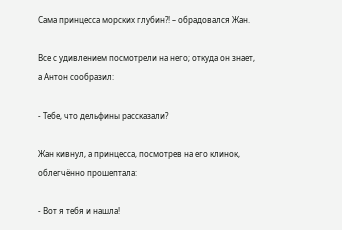Сама принцесса морских глубин?! – обрадовался Жан.

Все с удивлением посмотрели на него; откуда он знает, а Антон сообразил:

- Тебе, что дельфины рассказали?

Жан кивнул, а принцесса, посмотрев на его клинок, облегчённо прошептала:

- Вот я тебя и нашла!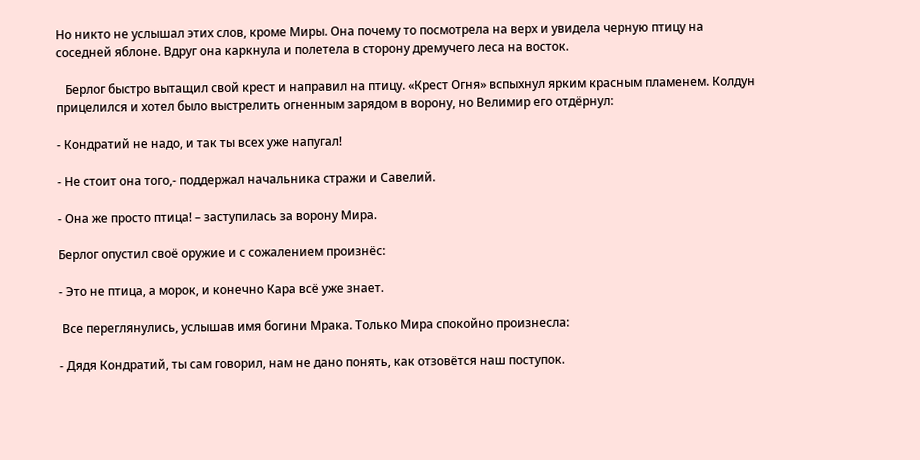Но никто не услышал этих слов, кроме Миры. Она почему то посмотрела на верх и увидела черную птицу на соседней яблоне. Вдруг она каркнула и полетела в сторону дремучего леса на восток.

   Берлог быстро вытащил свой крест и направил на птицу. «Крест Огня» вспыхнул ярким красным пламенем. Колдун прицелился и хотел было выстрелить огненным зарядом в ворону, но Велимир его отдёрнул:

- Кондратий не надо, и так ты всех уже напугал!

- Не стоит она того,- поддержал начальника стражи и Савелий.

- Она же просто птица! – заступилась за ворону Мира.

Берлог опустил своё оружие и с сожалением произнёс:

- Это не птица, а морок, и конечно Кара всё уже знает.

 Все переглянулись, услышав имя богини Мрака. Только Мира спокойно произнесла:

- Дядя Кондратий, ты сам говорил, нам не дано понять, как отзовётся наш поступок.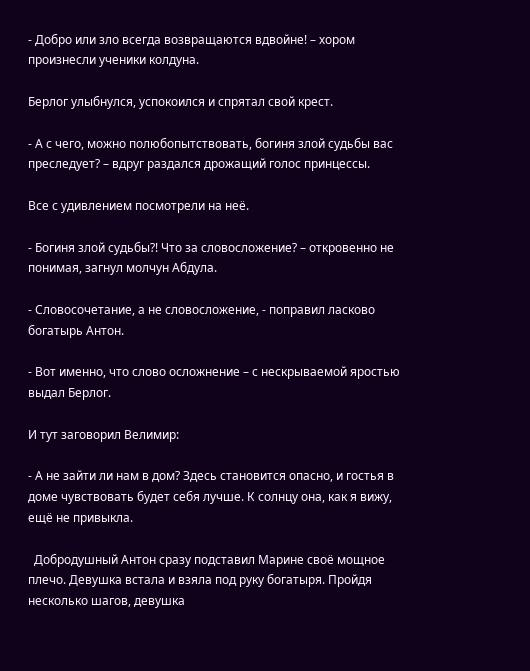- Добро или зло всегда возвращаются вдвойне! – хором произнесли ученики колдуна.

Берлог улыбнулся, успокоился и спрятал свой крест.

- А с чего, можно полюбопытствовать, богиня злой судьбы вас преследует? – вдруг раздался дрожащий голос принцессы.

Все с удивлением посмотрели на неё.

- Богиня злой судьбы?! Что за словосложение? – откровенно не понимая, загнул молчун Абдула.

- Словосочетание, а не словосложение, - поправил ласково богатырь Антон.

- Вот именно, что слово осложнение – с нескрываемой яростью выдал Берлог.

И тут заговорил Велимир:

- А не зайти ли нам в дом? Здесь становится опасно, и гостья в доме чувствовать будет себя лучше. К солнцу она, как я вижу, ещё не привыкла.

  Добродушный Антон сразу подставил Марине своё мощное плечо. Девушка встала и взяла под руку богатыря. Пройдя несколько шагов, девушка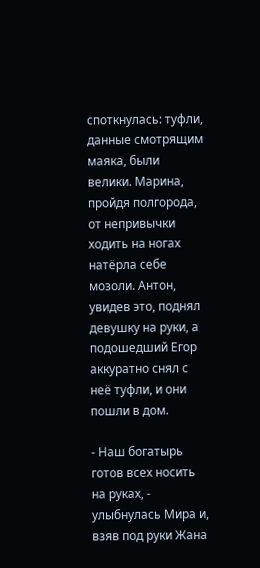споткнулась: туфли, данные смотрящим маяка, были велики. Марина, пройдя полгорода, от непривычки ходить на ногах натёрла себе мозоли. Антон, увидев это, поднял девушку на руки, а подошедший Егор аккуратно снял с неё туфли, и они пошли в дом.

- Наш богатырь готов всех носить на руках, - улыбнулась Мира и, взяв под руки Жана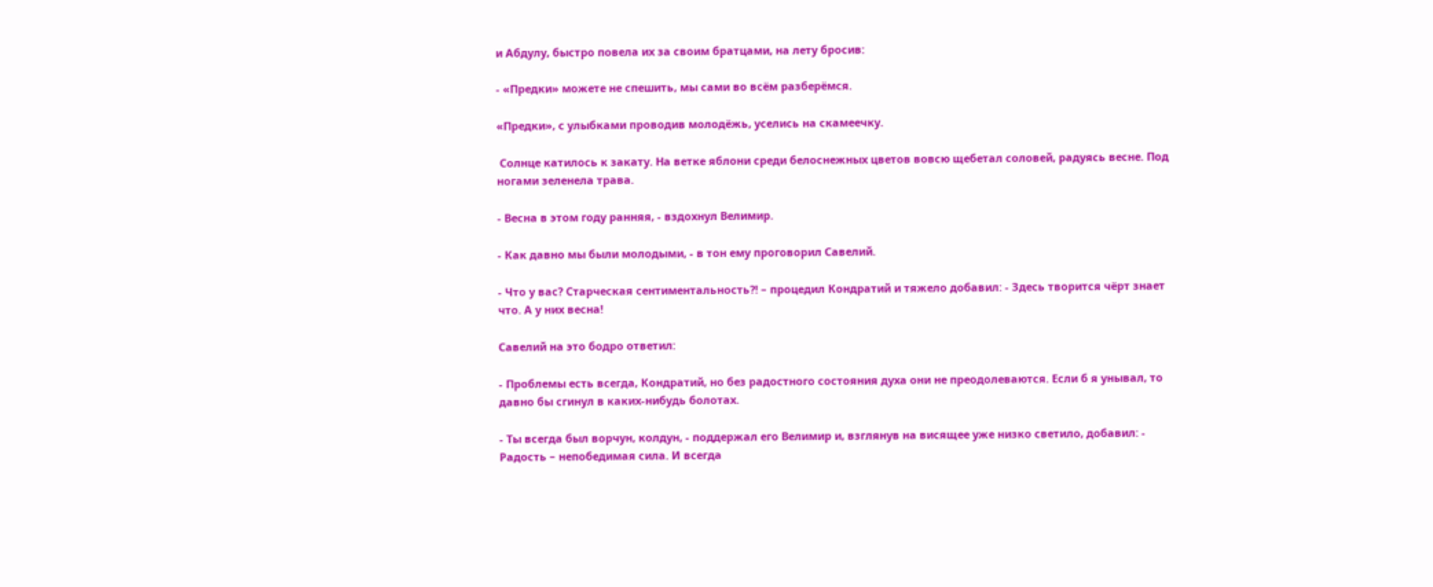и Абдулу, быстро повела их за своим братцами, на лету бросив:

- «Предки» можете не спешить, мы сами во всём разберёмся.

«Предки», с улыбками проводив молодёжь, уселись на скамеечку.

 Солнце катилось к закату. На ветке яблони среди белоснежных цветов вовсю щебетал соловей, радуясь весне. Под ногами зеленела трава.

- Весна в этом году ранняя, - вздохнул Велимир.

- Как давно мы были молодыми, - в тон ему проговорил Савелий.

- Что у вас? Старческая сентиментальность?! – процедил Кондратий и тяжело добавил: - Здесь творится чёрт знает что. А у них весна!

Савелий на это бодро ответил:

- Проблемы есть всегда, Кондратий, но без радостного состояния духа они не преодолеваются. Если б я унывал, то давно бы сгинул в каких-нибудь болотах.

- Ты всегда был ворчун, колдун, - поддержал его Велимир и, взглянув на висящее уже низко светило, добавил: - Радость – непобедимая сила. И всегда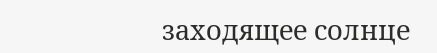заходящее солнце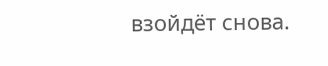взойдёт снова.